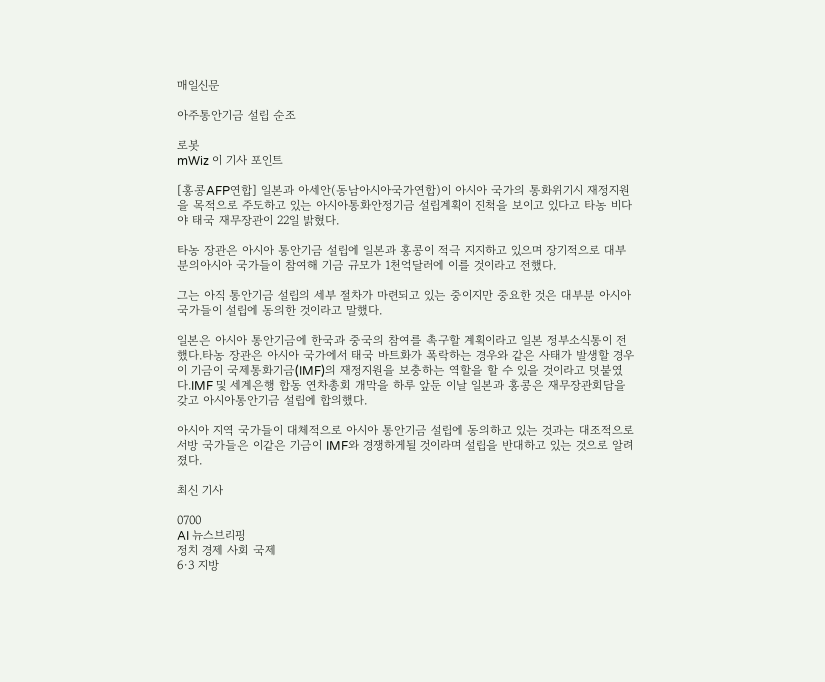매일신문

아주통안기금 설립 순조

로봇
mWiz 이 기사 포인트

[홍콩AFP연합] 일본과 아세안(동남아시아국가연합)이 아시아 국가의 통화위기시 재정지원을 목적으로 주도하고 있는 아시아통화안정기금 설립계획이 진척을 보이고 있다고 타농 비다야 태국 재무장관이 22일 밝혔다.

타농 장관은 아시아 통안기금 설립에 일본과 홍콩이 적극 지지하고 있으며 장기적으로 대부분의아시아 국가들이 참여해 기금 규모가 1천억달러에 이를 것이라고 전했다.

그는 아직 통안기금 설립의 세부 절차가 마련되고 있는 중이지만 중요한 것은 대부분 아시아 국가들이 설립에 동의한 것이라고 말했다.

일본은 아시아 통안기금에 한국과 중국의 참여를 촉구할 계획이라고 일본 정부소식통이 전했다.타농 장관은 아시아 국가에서 태국 바트화가 폭락하는 경우와 같은 사태가 발생할 경우 이 기금이 국제통화기금(IMF)의 재정지원을 보충하는 역할을 할 수 있을 것이라고 덧붙였다.IMF 및 세계은행 합동 연차총회 개막을 하루 앞둔 이날 일본과 홍콩은 재무장관회담을 갖고 아시아통안기금 설립에 합의했다.

아시아 지역 국가들이 대체적으로 아시아 통안기금 설립에 동의하고 있는 것과는 대조적으로 서방 국가들은 이같은 기금이 IMF와 경쟁하게될 것이라며 설립을 반대하고 있는 것으로 알려졌다.

최신 기사

0700
AI 뉴스브리핑
정치 경제 사회 국제
6·3 지방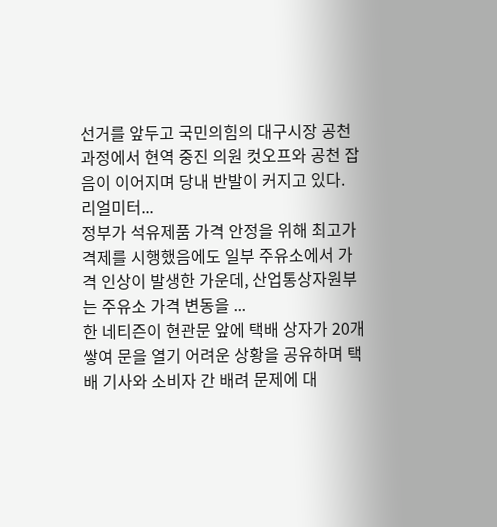선거를 앞두고 국민의힘의 대구시장 공천 과정에서 현역 중진 의원 컷오프와 공천 잡음이 이어지며 당내 반발이 커지고 있다. 리얼미터...
정부가 석유제품 가격 안정을 위해 최고가격제를 시행했음에도 일부 주유소에서 가격 인상이 발생한 가운데, 산업통상자원부는 주유소 가격 변동을 ...
한 네티즌이 현관문 앞에 택배 상자가 20개 쌓여 문을 열기 어려운 상황을 공유하며 택배 기사와 소비자 간 배려 문제에 대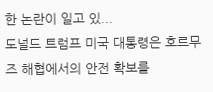한 논란이 일고 있...
도널드 트럼프 미국 대통령은 호르무즈 해협에서의 안전 확보를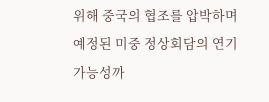위해 중국의 협조를 압박하며 예정된 미중 정상회담의 연기 가능성까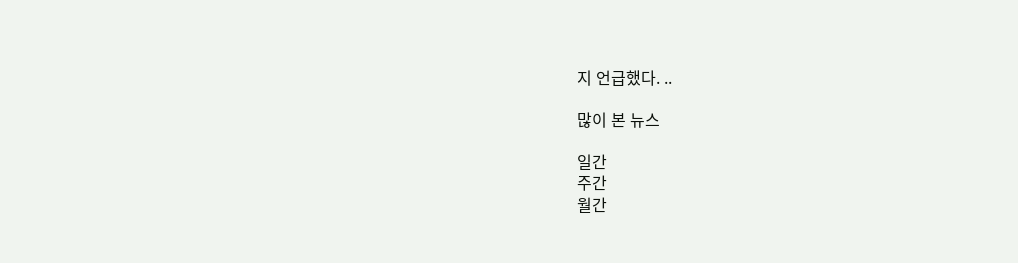지 언급했다. ..

많이 본 뉴스

일간
주간
월간